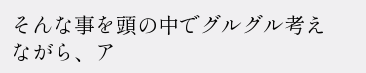そんな事を頭の中でグルグル考えながら、ア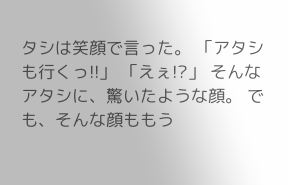タシは笑顔で言った。 「アタシも行くっ!!」 「えぇ!?」 そんなアタシに、驚いたような顔。 でも、そんな顔ももう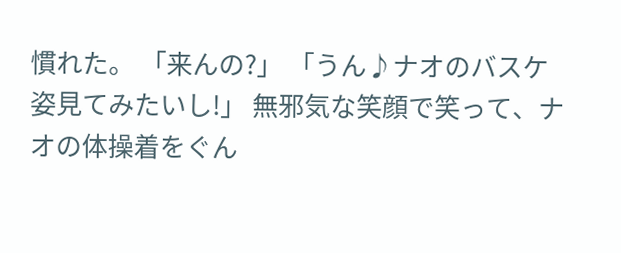慣れた。 「来んの?」 「うん♪ナオのバスケ姿見てみたいし!」 無邪気な笑顔で笑って、ナオの体操着をぐん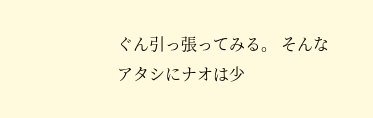ぐん引っ張ってみる。 そんなアタシにナオは少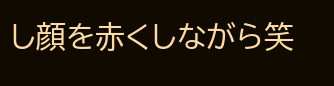し顔を赤くしながら笑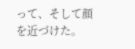って、そして顔を近づけた。